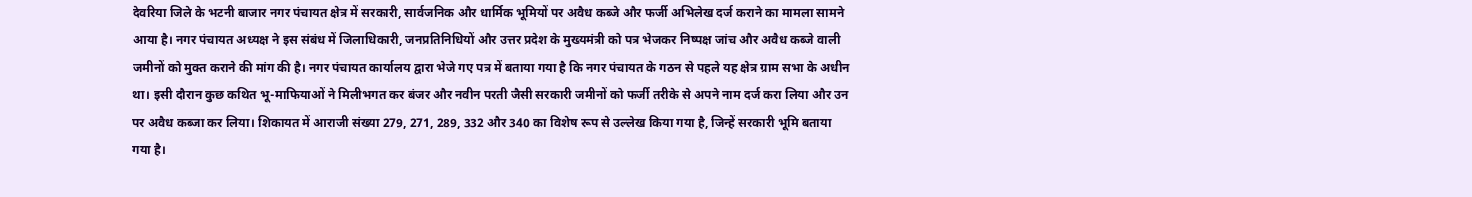देवरिया जिले के भटनी बाजार नगर पंचायत क्षेत्र में सरकारी, सार्वजनिक और धार्मिक भूमियों पर अवैध कब्जे और फर्जी अभिलेख दर्ज कराने का मामला सामने आया है। नगर पंचायत अध्यक्ष ने इस संबंध में जिलाधिकारी, जनप्रतिनिधियों और उत्तर प्रदेश के मुख्यमंत्री को पत्र भेजकर निष्पक्ष जांच और अवैध कब्जे वाली जमीनों को मुक्त कराने की मांग की है। नगर पंचायत कार्यालय द्वारा भेजे गए पत्र में बताया गया है कि नगर पंचायत के गठन से पहले यह क्षेत्र ग्राम सभा के अधीन था। इसी दौरान कुछ कथित भू-माफियाओं ने मिलीभगत कर बंजर और नवीन परती जैसी सरकारी जमीनों को फर्जी तरीके से अपने नाम दर्ज करा लिया और उन पर अवैध कब्जा कर लिया। शिकायत में आराजी संख्या 279, 271, 289, 332 और 340 का विशेष रूप से उल्लेख किया गया है, जिन्हें सरकारी भूमि बताया गया है।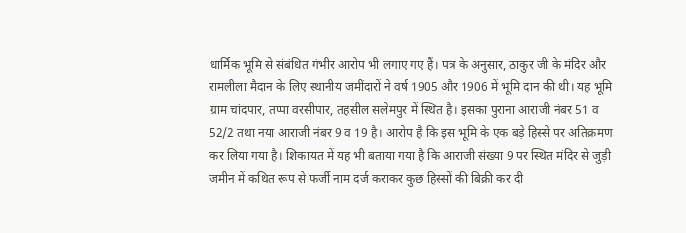धार्मिक भूमि से संबंधित गंभीर आरोप भी लगाए गए हैं। पत्र के अनुसार, ठाकुर जी के मंदिर और रामलीला मैदान के लिए स्थानीय जमींदारों ने वर्ष 1905 और 1906 में भूमि दान की थी। यह भूमि ग्राम चांदपार, तप्पा वरसीपार, तहसील सलेमपुर में स्थित है। इसका पुराना आराजी नंबर 51 व 52/2 तथा नया आराजी नंबर 9 व 19 है। आरोप है कि इस भूमि के एक बड़े हिस्से पर अतिक्रमण कर लिया गया है। शिकायत में यह भी बताया गया है कि आराजी संख्या 9 पर स्थित मंदिर से जुड़ी जमीन में कथित रूप से फर्जी नाम दर्ज कराकर कुछ हिस्सों की बिक्री कर दी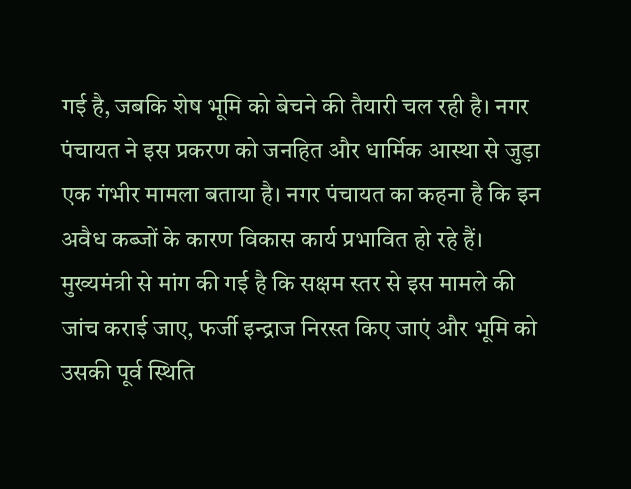गई है, जबकि शेष भूमि को बेचने की तैयारी चल रही है। नगर पंचायत ने इस प्रकरण को जनहित और धार्मिक आस्था से जुड़ा एक गंभीर मामला बताया है। नगर पंचायत का कहना है कि इन अवैध कब्जों के कारण विकास कार्य प्रभावित हो रहे हैं। मुख्यमंत्री से मांग की गई है कि सक्षम स्तर से इस मामले की जांच कराई जाए, फर्जी इन्द्राज निरस्त किए जाएं और भूमि को उसकी पूर्व स्थिति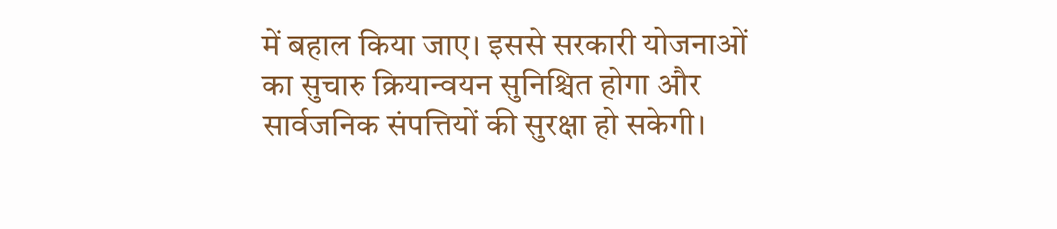में बहाल किया जाए। इससे सरकारी योजनाओं का सुचारु क्रियान्वयन सुनिश्चित होगा और सार्वजनिक संपत्तियों की सुरक्षा हो सकेगी।